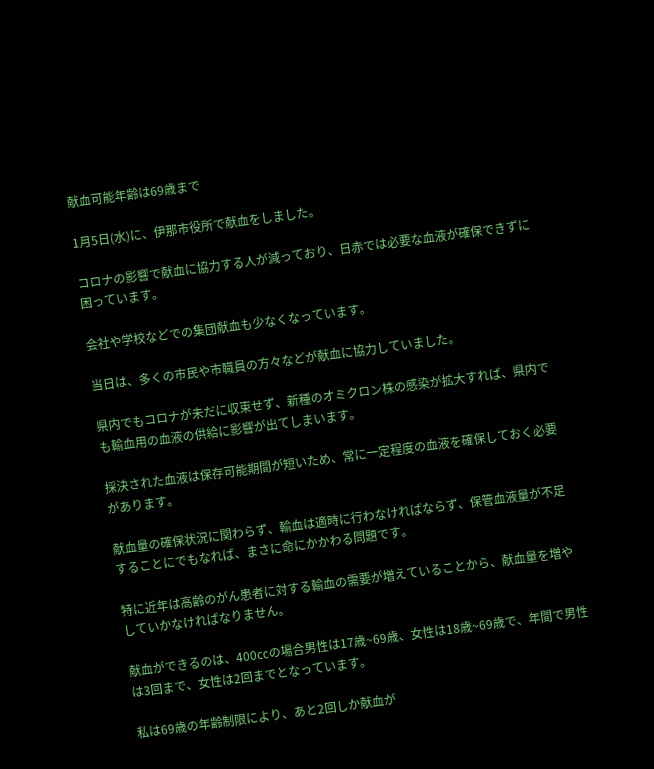献血可能年齢は69歳まで

1月5日(水)に、伊那市役所で献血をしました。

コロナの影響で献血に協力する人が減っており、日赤では必要な血液が確保できずに困っています。

会社や学校などでの集団献血も少なくなっています。

当日は、多くの市民や市職員の方々などが献血に協力していました。

県内でもコロナが未だに収束せず、新種のオミクロン株の感染が拡大すれば、県内でも輸血用の血液の供給に影響が出てしまいます。

採決された血液は保存可能期間が短いため、常に一定程度の血液を確保しておく必要があります。

献血量の確保状況に関わらず、輸血は適時に行わなければならず、保管血液量が不足することにでもなれば、まさに命にかかわる問題です。

特に近年は高齢のがん患者に対する輸血の需要が増えていることから、献血量を増やしていかなければなりません。

献血ができるのは、400㏄の場合男性は17歳~69歳、女性は18歳~69歳で、年間で男性は3回まで、女性は2回までとなっています。

私は69歳の年齢制限により、あと2回しか献血が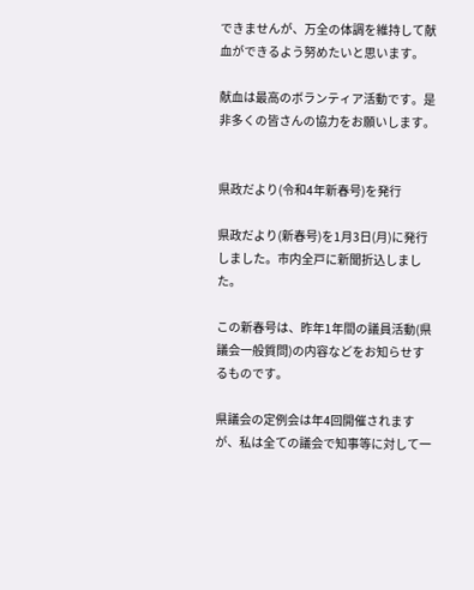できませんが、万全の体調を維持して献血ができるよう努めたいと思います。

献血は最高のボランティア活動です。是非多くの皆さんの協力をお願いします。


県政だより(令和4年新春号)を発行

県政だより(新春号)を1月3日(月)に発行しました。市内全戸に新聞折込しました。

この新春号は、昨年1年間の議員活動(県議会一般質問)の内容などをお知らせするものです。

県議会の定例会は年4回開催されますが、私は全ての議会で知事等に対して一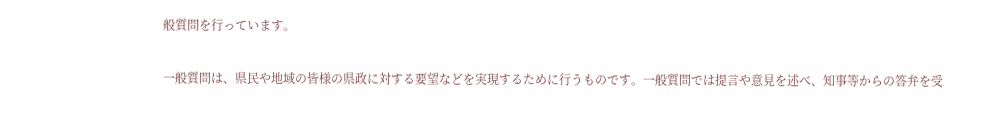般質問を行っています。

一般質問は、県民や地域の皆様の県政に対する要望などを実現するために行うものです。一般質問では提言や意見を述べ、知事等からの答弁を受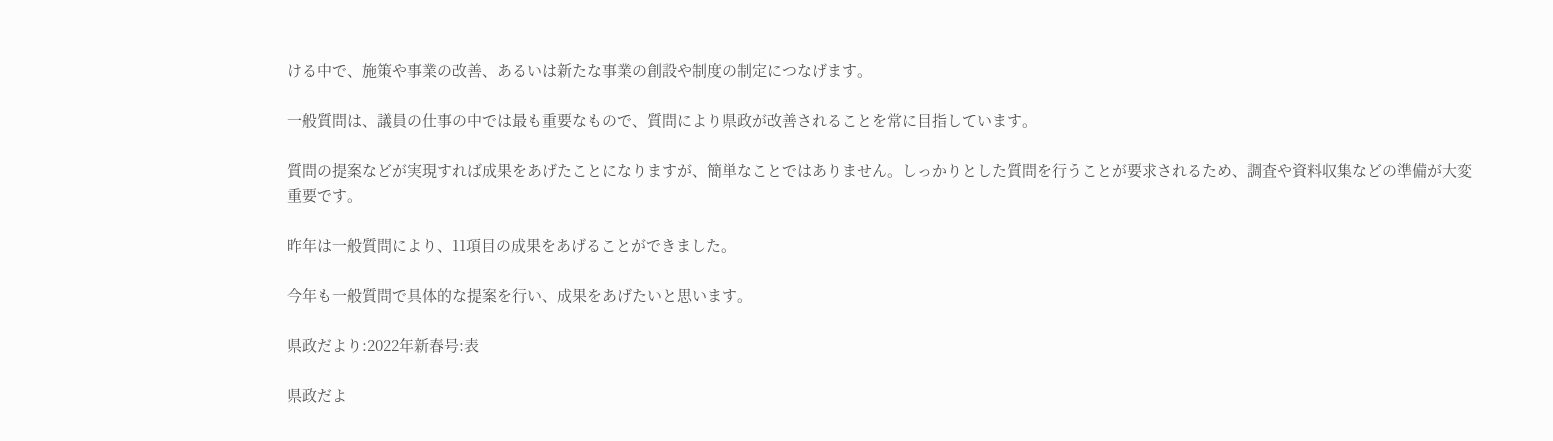ける中で、施策や事業の改善、あるいは新たな事業の創設や制度の制定につなげます。

一般質問は、議員の仕事の中では最も重要なもので、質問により県政が改善されることを常に目指しています。

質問の提案などが実現すれば成果をあげたことになりますが、簡単なことではありません。しっかりとした質問を行うことが要求されるため、調査や資料収集などの準備が大変重要です。

昨年は一般質問により、11項目の成果をあげることができました。

今年も一般質問で具体的な提案を行い、成果をあげたいと思います。

県政だより:2022年新春号:表

県政だよ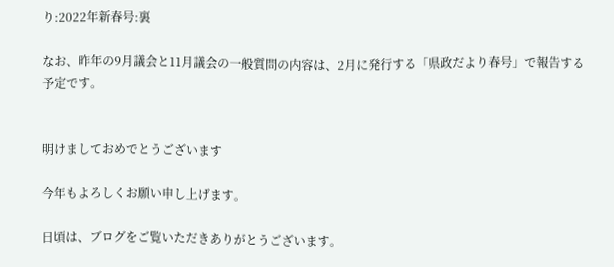り:2022年新春号:裏

なお、昨年の9月議会と11月議会の一般質問の内容は、2月に発行する「県政だより春号」で報告する予定です。


明けましておめでとうございます

今年もよろしくお願い申し上げます。

日頃は、ブログをご覧いただきありがとうございます。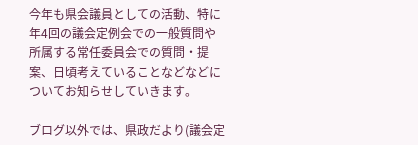今年も県会議員としての活動、特に年4回の議会定例会での一般質問や所属する常任委員会での質問・提案、日頃考えていることなどなどについてお知らせしていきます。

ブログ以外では、県政だより(議会定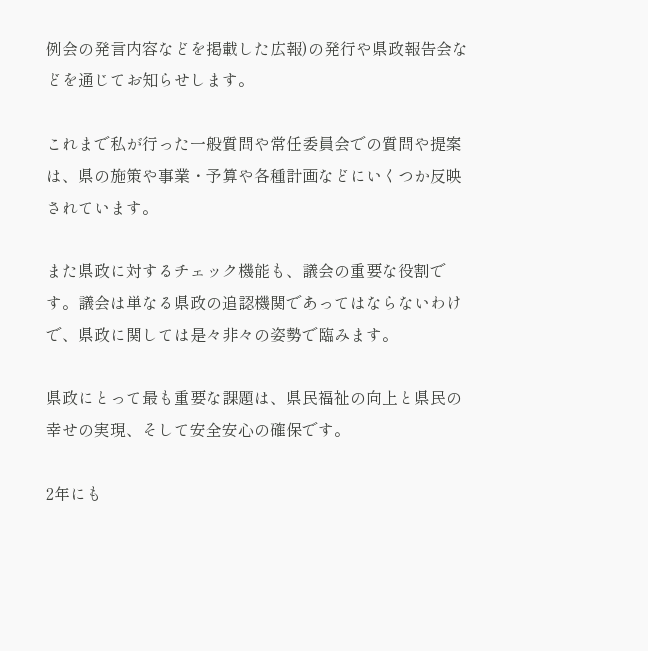例会の発言内容などを掲載した広報)の発行や県政報告会などを通じてお知らせします。

これまで私が行った一般質問や常任委員会での質問や提案は、県の施策や事業・予算や各種計画などにいくつか反映されています。

また県政に対するチェック機能も、議会の重要な役割です。議会は単なる県政の追認機関であってはならないわけで、県政に関しては是々非々の姿勢で臨みます。

県政にとって最も重要な課題は、県民福祉の向上と県民の幸せの実現、そして安全安心の確保です。

2年にも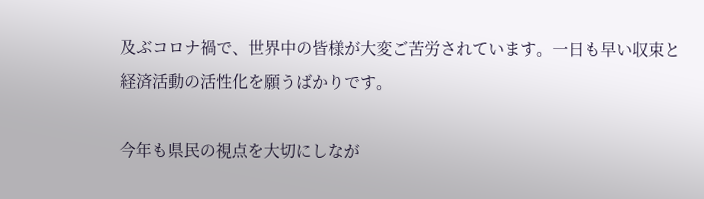及ぶコロナ禍で、世界中の皆様が大変ご苦労されています。一日も早い収束と経済活動の活性化を願うばかりです。

今年も県民の視点を大切にしなが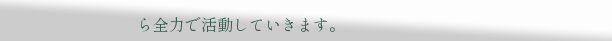ら全力で活動していきます。